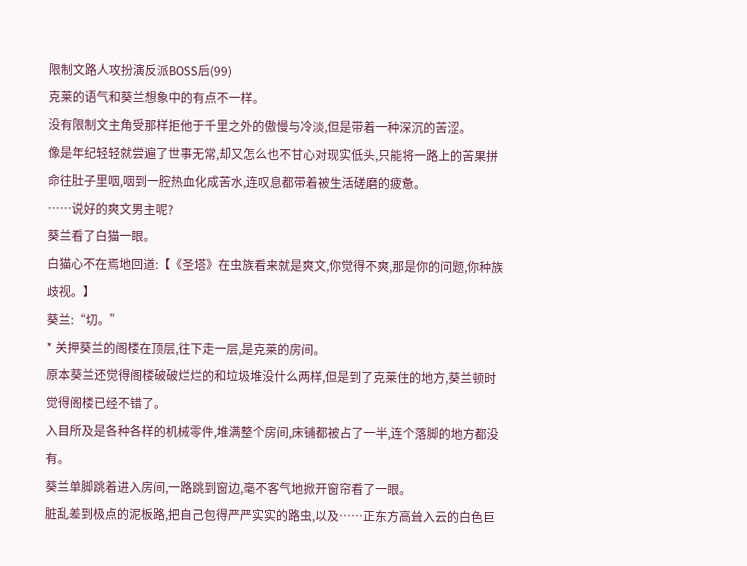限制文路人攻扮演反派BOSS后(99)
克莱的语气和葵兰想象中的有点不一样。
没有限制文主角受那样拒他于千里之外的傲慢与冷淡,但是带着一种深沉的苦涩。
像是年纪轻轻就尝遍了世事无常,却又怎么也不甘心对现实低头,只能将一路上的苦果拼命往肚子里咽,咽到一腔热血化成苦水,连叹息都带着被生活磋磨的疲惫。
……说好的爽文男主呢?
葵兰看了白猫一眼。
白猫心不在焉地回道:【《圣塔》在虫族看来就是爽文,你觉得不爽,那是你的问题,你种族歧视。】
葵兰:“切。”
* 关押葵兰的阁楼在顶层,往下走一层,是克莱的房间。
原本葵兰还觉得阁楼破破烂烂的和垃圾堆没什么两样,但是到了克莱住的地方,葵兰顿时觉得阁楼已经不错了。
入目所及是各种各样的机械零件,堆满整个房间,床铺都被占了一半,连个落脚的地方都没有。
葵兰单脚跳着进入房间,一路跳到窗边,毫不客气地掀开窗帘看了一眼。
脏乱差到极点的泥板路,把自己包得严严实实的路虫,以及……正东方高耸入云的白色巨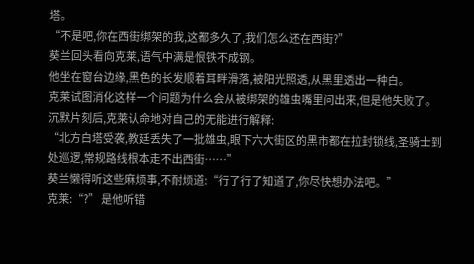塔。
“不是吧,你在西街绑架的我,这都多久了,我们怎么还在西街?”
葵兰回头看向克莱,语气中满是恨铁不成钢。
他坐在窗台边缘,黑色的长发顺着耳畔滑落,被阳光照透,从黑里透出一种白。
克莱试图消化这样一个问题为什么会从被绑架的雄虫嘴里问出来,但是他失败了。
沉默片刻后,克莱认命地对自己的无能进行解释:
“北方白塔受袭,教廷丢失了一批雄虫,眼下六大街区的黑市都在拉封锁线,圣骑士到处巡逻,常规路线根本走不出西街……”
葵兰懒得听这些麻烦事,不耐烦道:“行了行了知道了,你尽快想办法吧。”
克莱:“?” 是他听错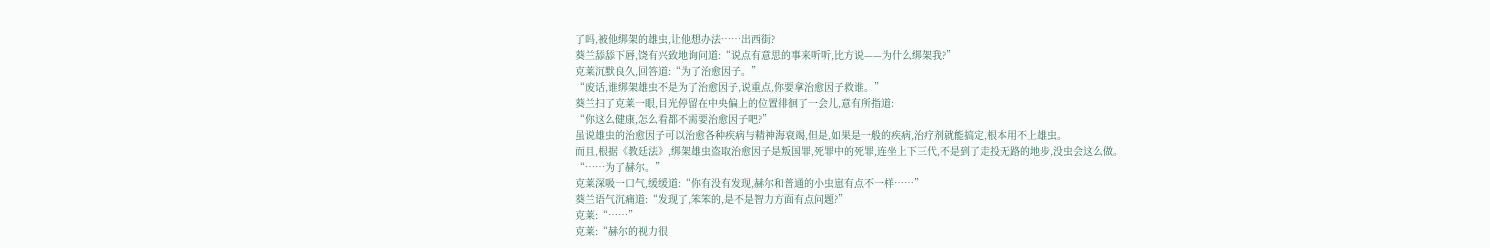了吗,被他绑架的雄虫,让他想办法……出西街?
葵兰舔舔下唇,饶有兴致地询问道:“说点有意思的事来听听,比方说——为什么绑架我?”
克莱沉默良久,回答道:“为了治愈因子。”
“废话,谁绑架雄虫不是为了治愈因子,说重点,你要拿治愈因子救谁。”
葵兰扫了克莱一眼,目光停留在中央偏上的位置徘徊了一会儿,意有所指道:
“你这么健康,怎么看都不需要治愈因子吧?”
虽说雄虫的治愈因子可以治愈各种疾病与精神海衰竭,但是,如果是一般的疾病,治疗剂就能搞定,根本用不上雄虫。
而且,根据《教廷法》,绑架雄虫盗取治愈因子是叛国罪,死罪中的死罪,连坐上下三代,不是到了走投无路的地步,没虫会这么做。
“……为了赫尔。”
克莱深吸一口气,缓缓道:“你有没有发现,赫尔和普通的小虫崽有点不一样……”
葵兰语气沉痛道:“发现了,笨笨的,是不是智力方面有点问题?”
克莱:“……”
克莱:“赫尔的视力很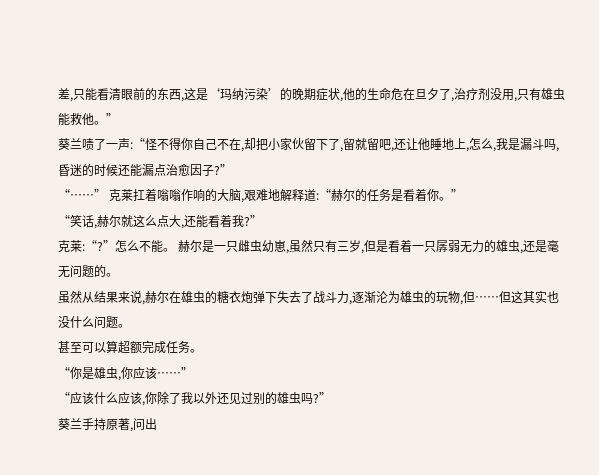差,只能看清眼前的东西,这是‘玛纳污染’的晚期症状,他的生命危在旦夕了,治疗剂没用,只有雄虫能救他。”
葵兰啧了一声:“怪不得你自己不在,却把小家伙留下了,留就留吧,还让他睡地上,怎么,我是漏斗吗,昏迷的时候还能漏点治愈因子?”
“……” 克莱扛着嗡嗡作响的大脑,艰难地解释道:“赫尔的任务是看着你。”
“笑话,赫尔就这么点大,还能看着我?”
克莱:“?”怎么不能。 赫尔是一只雌虫幼崽,虽然只有三岁,但是看着一只孱弱无力的雄虫,还是毫无问题的。
虽然从结果来说,赫尔在雄虫的糖衣炮弹下失去了战斗力,逐渐沦为雄虫的玩物,但……但这其实也没什么问题。
甚至可以算超额完成任务。
“你是雄虫,你应该……”
“应该什么应该,你除了我以外还见过别的雄虫吗?”
葵兰手持原著,问出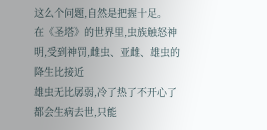这么个问题,自然是把握十足。
在《圣塔》的世界里,虫族触怒神明,受到神罚,雌虫、亚雌、雄虫的降生比接近
雄虫无比孱弱,冷了热了不开心了都会生病去世,只能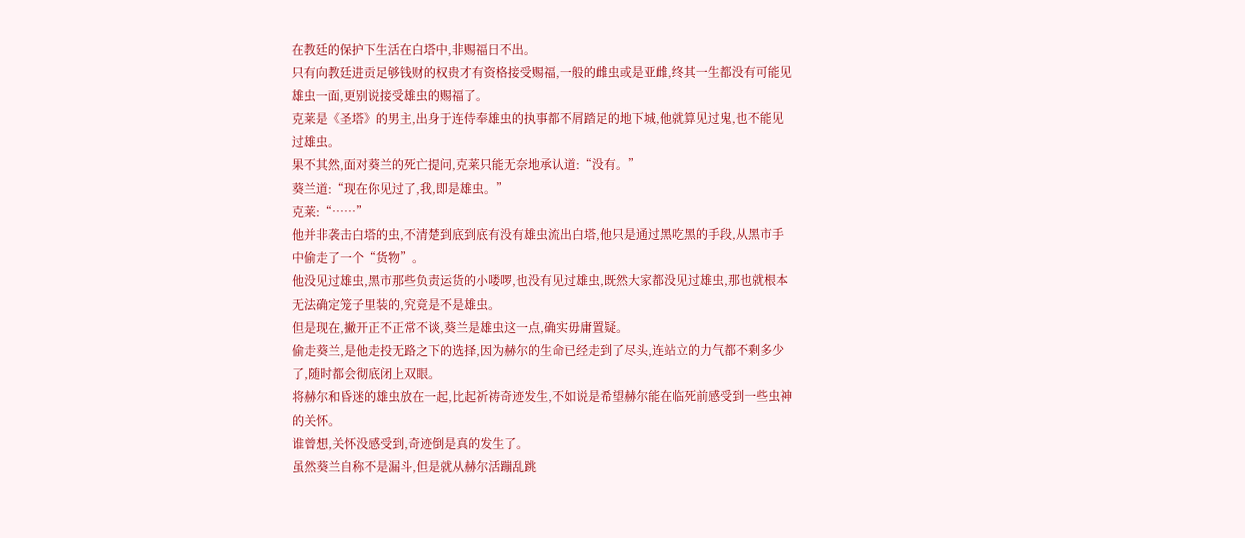在教廷的保护下生活在白塔中,非赐福日不出。
只有向教廷进贡足够钱财的权贵才有资格接受赐福,一般的雌虫或是亚雌,终其一生都没有可能见雄虫一面,更别说接受雄虫的赐福了。
克莱是《圣塔》的男主,出身于连侍奉雄虫的执事都不屑踏足的地下城,他就算见过鬼,也不能见过雄虫。
果不其然,面对葵兰的死亡提问,克莱只能无奈地承认道:“没有。”
葵兰道:“现在你见过了,我,即是雄虫。”
克莱:“……”
他并非袭击白塔的虫,不清楚到底到底有没有雄虫流出白塔,他只是通过黑吃黑的手段,从黑市手中偷走了一个“货物”。
他没见过雄虫,黑市那些负责运货的小喽啰,也没有见过雄虫,既然大家都没见过雄虫,那也就根本无法确定笼子里装的,究竟是不是雄虫。
但是现在,撇开正不正常不谈,葵兰是雄虫这一点,确实毋庸置疑。
偷走葵兰,是他走投无路之下的选择,因为赫尔的生命已经走到了尽头,连站立的力气都不剩多少了,随时都会彻底闭上双眼。
将赫尔和昏迷的雄虫放在一起,比起祈祷奇迹发生,不如说是希望赫尔能在临死前感受到一些虫神的关怀。
谁曾想,关怀没感受到,奇迹倒是真的发生了。
虽然葵兰自称不是漏斗,但是就从赫尔活蹦乱跳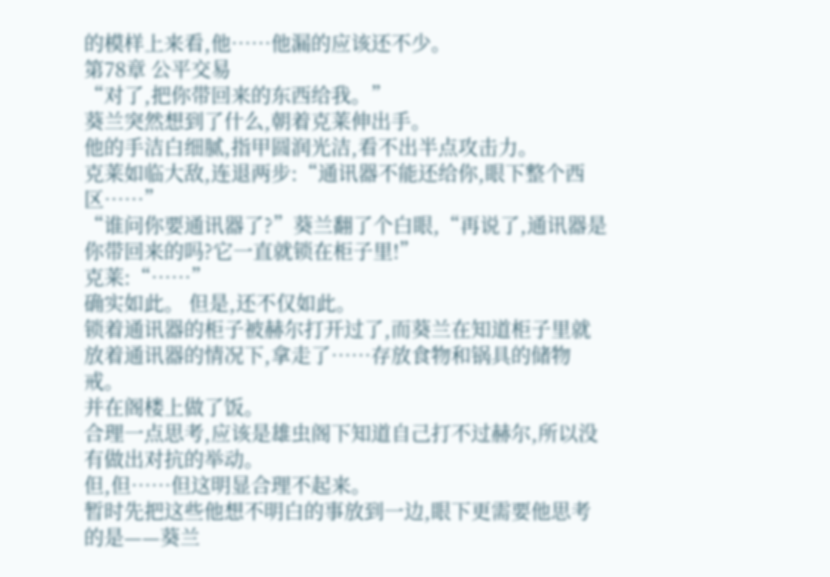的模样上来看,他……他漏的应该还不少。
第78章 公平交易
“对了,把你带回来的东西给我。”
葵兰突然想到了什么,朝着克莱伸出手。
他的手洁白细腻,指甲圆润光洁,看不出半点攻击力。
克莱如临大敌,连退两步:“通讯器不能还给你,眼下整个西区……”
“谁问你要通讯器了?”葵兰翻了个白眼,“再说了,通讯器是你带回来的吗?它一直就锁在柜子里!”
克莱:“……”
确实如此。 但是,还不仅如此。
锁着通讯器的柜子被赫尔打开过了,而葵兰在知道柜子里就放着通讯器的情况下,拿走了……存放食物和锅具的储物戒。
并在阁楼上做了饭。
合理一点思考,应该是雄虫阁下知道自己打不过赫尔,所以没有做出对抗的举动。
但,但……但这明显合理不起来。
暂时先把这些他想不明白的事放到一边,眼下更需要他思考的是——葵兰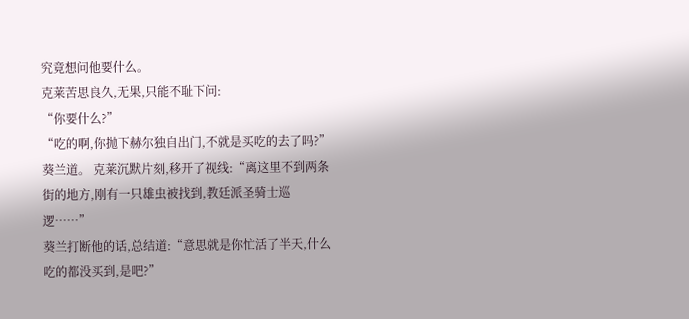究竟想问他要什么。
克莱苦思良久,无果,只能不耻下问:
“你要什么?”
“吃的啊,你抛下赫尔独自出门,不就是买吃的去了吗?”
葵兰道。 克莱沉默片刻,移开了视线:“离这里不到两条街的地方,刚有一只雄虫被找到,教廷派圣骑士巡逻……”
葵兰打断他的话,总结道:“意思就是你忙活了半天,什么吃的都没买到,是吧?”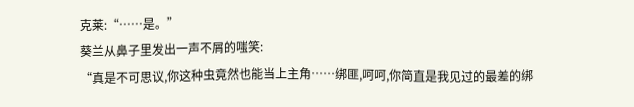克莱:“……是。”
葵兰从鼻子里发出一声不屑的嗤笑:
“真是不可思议,你这种虫竟然也能当上主角……绑匪,呵呵,你简直是我见过的最差的绑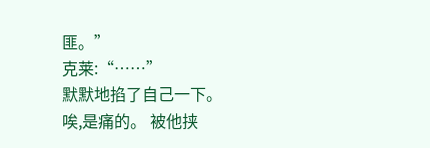匪。”
克莱:“……”
默默地掐了自己一下。
唉,是痛的。 被他挟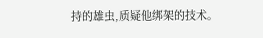持的雄虫,质疑他绑架的技术。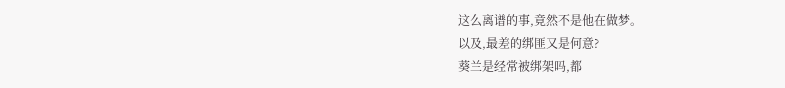这么离谱的事,竟然不是他在做梦。
以及,最差的绑匪又是何意?
葵兰是经常被绑架吗,都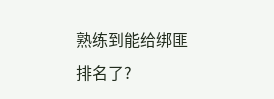熟练到能给绑匪排名了?